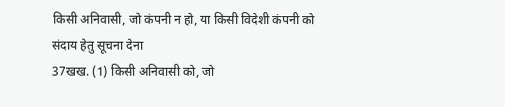किसी अनिवासी, जो कंपनी न हो, या किसी विदेशी कंपनी को संदाय हेतु सूचना देना
37खख. (1) किसी अनिवासी को, जो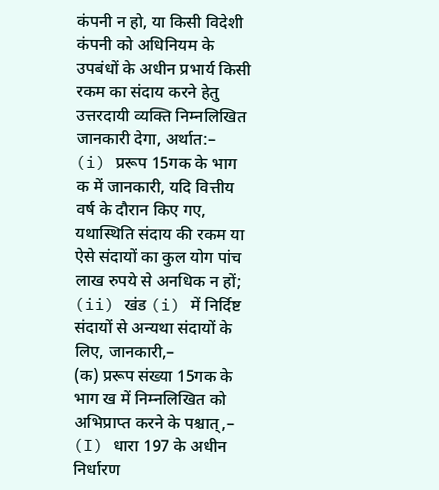कंपनी न हो, या किसी विदेशी कंपनी को अधिनियम के उपबंधों के अधीन प्रभार्य किसी रकम का संदाय करने हेतु उत्तरदायी व्यक्ति निम्नलिखित जानकारी देगा, अर्थात:–
(i) प्ररूप 15गक के भाग क में जानकारी, यदि वित्तीय वर्ष के दौरान किए गए, यथास्थिति संदाय की रकम या ऐसे संदायों का कुल योग पांच लाख रुपये से अनधिक न हों;
(ii) खंड (i) में निर्दिष्ट संदायों से अन्यथा संदायों के लिए, जानकारी,–
(क) प्ररूप संख्या 15गक के भाग ख में निम्नलिखित को अभिप्राप्त करने के पश्चात्,–
(I) धारा 197 के अधीन निर्धारण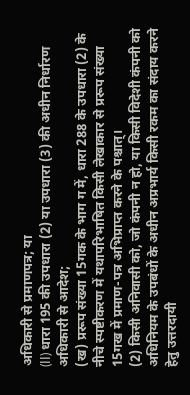अधिकारी से प्रमाणपत्र; या
(II) धारा 195 की उपधारा (2) या उपधारा (3) की अधीन निर्धारण अधिकारी से आदेश;
(ख) प्ररूप संख्या 15गक के भाग ग में, धारा 288 के उपधारा (2) के नीचे स्पष्टीकरण में यथापरिभाषित किसी लेखाकार से प्ररूप संख्या 15गख में प्रमाण-पत्र अभिप्राप्त करने के पश्चात्।
(2) किसी अनिवासी को, जो कंपनी न हो, या किसी विदेशी कंपनी को अधिनियम के उपबंधों के अधीन अप्रभार्य किसी रकम का संदाय करने हेतु उत्तरदायी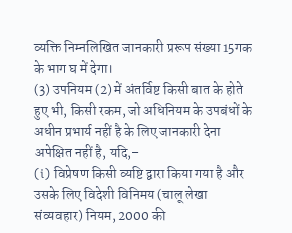व्यक्ति निम्नलिखित जानकारी प्ररूप संख्या 15गक के भाग घ में देगा।
(3) उपनियम (2) में अंतर्विष्ट किसी बात के होते हुए भी, किसी रकम, जो अधिनियम के उपबंधों के अधीन प्रभार्य नहीं है के लिए जानकारी देना अपेक्षित नहीं है, यदि,–
(i) विप्रेषण किसी व्यष्टि द्वारा किया गया है और उसके लिए विदेशी विनिमय (चालू लेखा संव्यवहार) नियम, 2000 की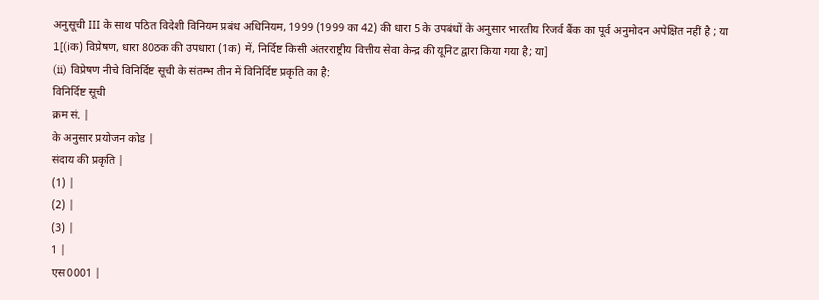अनुसूची III के साथ पठित विदेशी विनियम प्रबंध अधिनियम, 1999 (1999 का 42) की धारा 5 के उपबंधों के अनुसार भारतीय रिजर्व बैंक का पूर्व अनुमोदन अपेक्षित नहीं है ; या
1[(iक) विप्रेषण, धारा 80ठक की उपधारा (1क) में, निर्दिष्ट किसी अंतरराष्ट्रीय वित्तीय सेवा केन्द्र की यूनिट द्वारा किया गया है; या]
(ii) विप्रेषण नीचे विनिर्दिष्ट सूची के संतम्भ तीन में विनिर्दिष्ट प्रकृति का है:
विनिर्दिष्ट सूची
क्रम सं. |
के अनुसार प्रयोजन कोड |
संदाय की प्रकृति |
(1) |
(2) |
(3) |
1 |
एस0001 |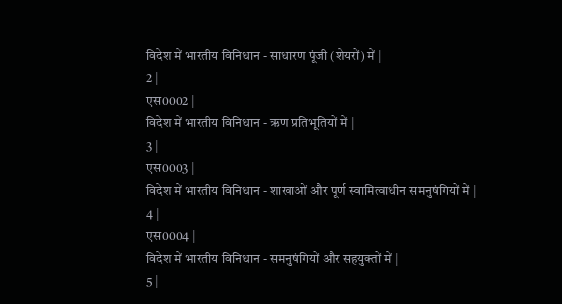विदेश में भारतीय विनिधान - साधारण पूंजी (शेयरों) में |
2 |
एस0002 |
विदेश में भारतीय विनिधान - ऋण प्रतिभूतियों में |
3 |
एस0003 |
विदेश में भारतीय विनिधान - शाखाओं और पूर्ण स्वामित्वाधीन समनुषंगियों में |
4 |
एस0004 |
विदेश में भारतीय विनिधान - समनुषंगियों और सहयुक्तों में |
5 |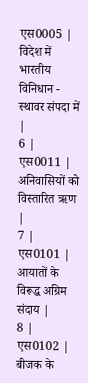एस0005 |
विदेश में भारतीय विनिधान - स्थावर संपदा में |
6 |
एस0011 |
अनिवासियों को विस्तारित ऋण |
7 |
एस0101 |
आयातों के विरूद्ध अग्रिम संदाय |
8 |
एस0102 |
बीजक के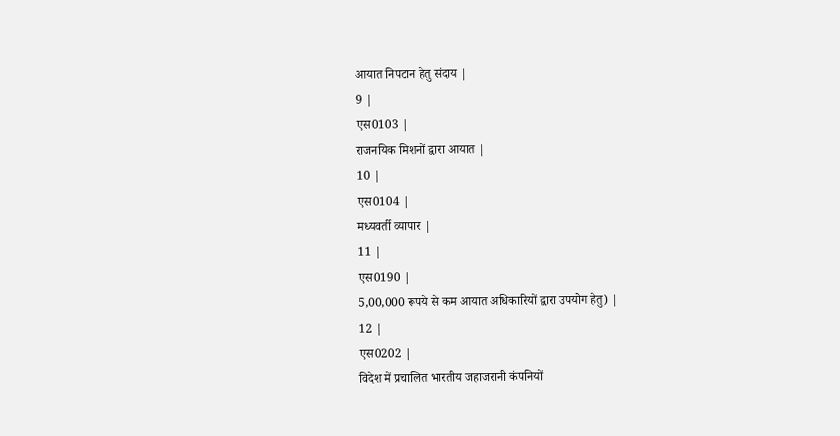आयात निपटान हेतु संदाय |
9 |
एस0103 |
राजनयिक मिशनों द्वारा आयात |
10 |
एस0104 |
मध्यवर्ती व्यापार |
11 |
एस0190 |
5,00,000 रूपये से कम आयात अधिकारियों द्वारा उपयोग हेतु) |
12 |
एस0202 |
विदेश में प्रचालित भारतीय जहाजरानी कंपनियों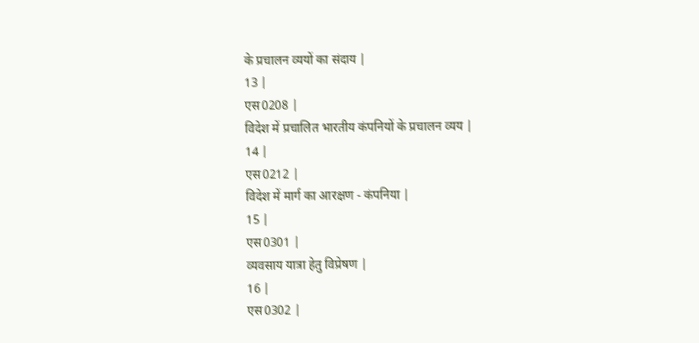के प्रचालन व्ययों का संदाय |
13 |
एस0208 |
विदेश में प्रचालित भारतीय कंपनियों के प्रचालन व्यय |
14 |
एस0212 |
विदेश में मार्ग का आरक्षण - कंपनिया |
15 |
एस0301 |
व्यवसाय यात्रा हेतु विप्रेषण |
16 |
एस0302 |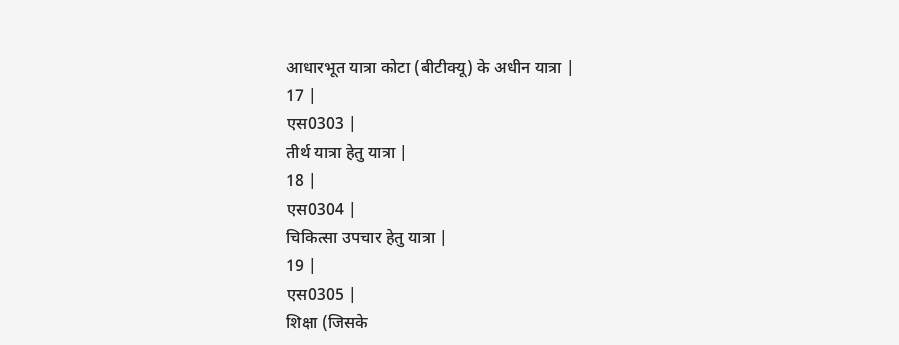आधारभूत यात्रा कोटा (बीटीक्यू) के अधीन यात्रा |
17 |
एस0303 |
तीर्थ यात्रा हेतु यात्रा |
18 |
एस0304 |
चिकित्सा उपचार हेतु यात्रा |
19 |
एस0305 |
शिक्षा (जिसके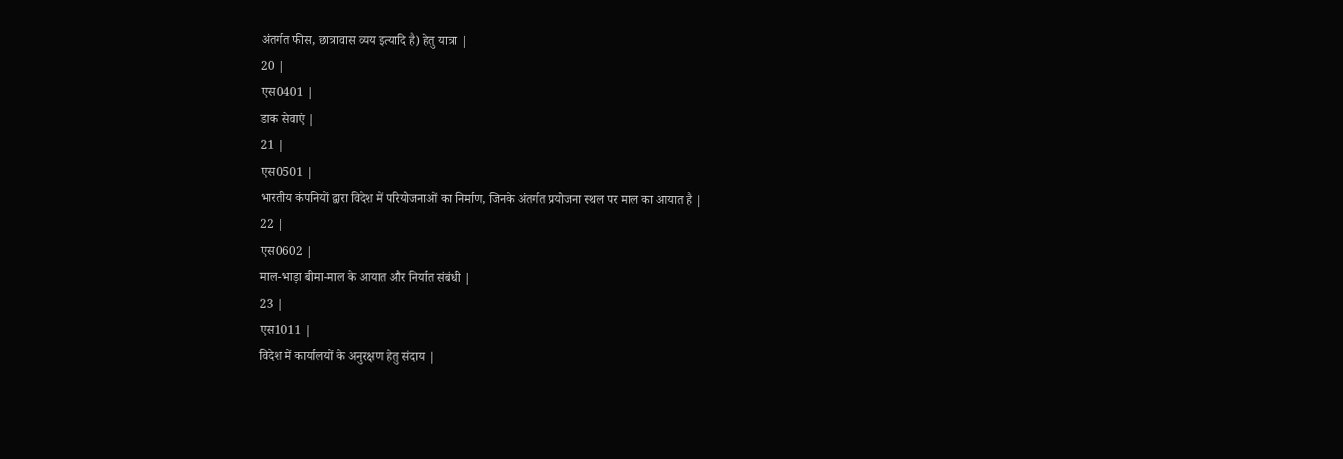अंतर्गत फीस, छात्रावास व्यय इत्यादि है) हेतु यात्रा |
20 |
एस0401 |
डाक सेवाएं |
21 |
एस0501 |
भारतीय कंपनियों द्वारा विदेश में परियोजनाओं का निर्माण, जिनके अंतर्गत प्रयोजना स्थल पर माल का आयात है |
22 |
एस0602 |
माल-भाड़ा बीमा-माल के आयात और निर्यात संबंधी |
23 |
एस1011 |
विदेश में कार्यालयों के अनुरक्षण हेतु संदाय |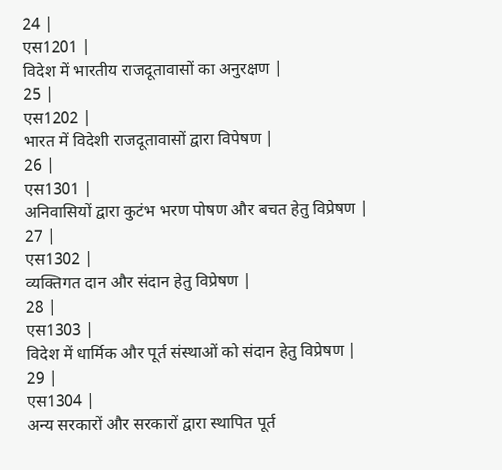24 |
एस1201 |
विदेश में भारतीय राजदूतावासों का अनुरक्षण |
25 |
एस1202 |
भारत में विदेशी राजदूतावासों द्वारा विपेषण |
26 |
एस1301 |
अनिवासियों द्वारा कुटंभ भरण पोषण और बचत हेतु विप्रेषण |
27 |
एस1302 |
व्यक्तिगत दान और संदान हेतु विप्रेषण |
28 |
एस1303 |
विदेश में धार्मिक और पूर्त संस्थाओं को संदान हेतु विप्रेषण |
29 |
एस1304 |
अन्य सरकारों और सरकारों द्वारा स्थापित पूर्त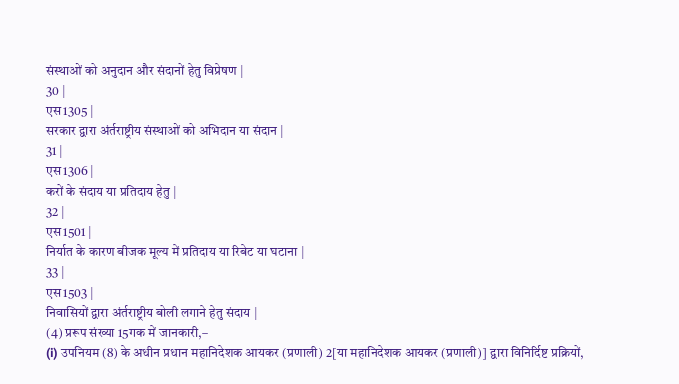संस्थाओं को अनुदान और संदानों हेतु विप्रेषण |
30 |
एस1305 |
सरकार द्वारा अंर्तराष्ट्रीय संस्थाओं को अभिदान या संदान |
31 |
एस1306 |
करों के संदाय या प्रतिदाय हेतु |
32 |
एस1501 |
निर्यात के कारण बीजक मूल्य में प्रतिदाय या रिबेट या घटाना |
33 |
एस1503 |
निवासियों द्वारा अंर्तराष्ट्रीय बोली लगाने हेतु संदाय |
(4) प्ररूप संख्या 15गक में जानकारी,–
(i) उपनियम (8) के अधीन प्रधान महानिदेशक आयकर (प्रणाली) 2[या महानिदेशक आयकर (प्रणाली)] द्वारा विनिर्दिष्ट प्रक्रियों,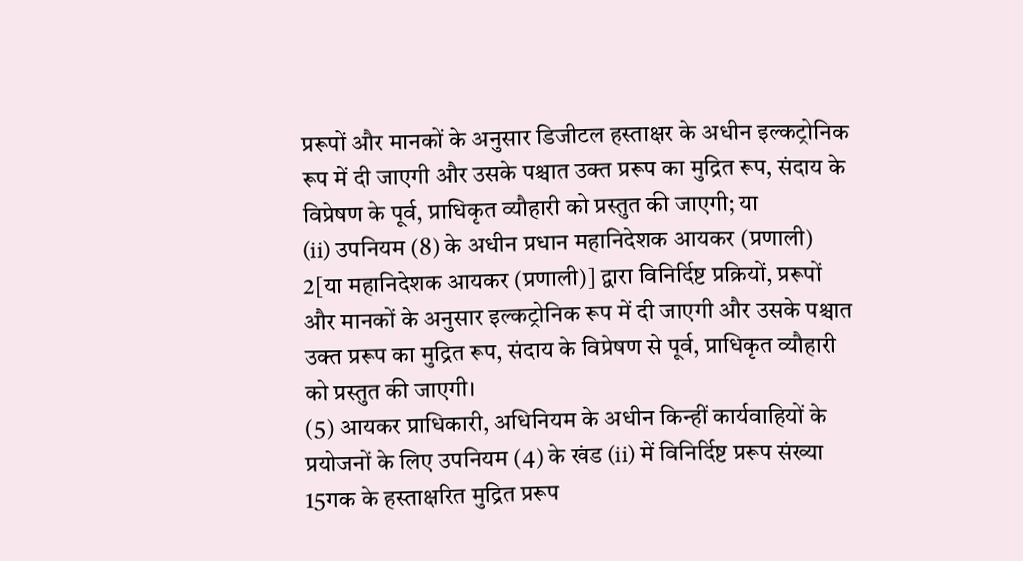प्ररूपों और मानकों के अनुसार डिजीटल हस्ताक्षर के अधीन इल्कट्रोनिक रूप में दी जाएगी और उसके पश्चात उक्त प्ररूप का मुद्रित रूप, संदाय के विप्रेषण के पूर्व, प्राधिकृत व्यौहारी को प्रस्तुत की जाएगी; या
(ii) उपनियम (8) के अधीन प्रधान महानिदेशक आयकर (प्रणाली) 2[या महानिदेशक आयकर (प्रणाली)] द्वारा विनिर्दिष्ट प्रक्रियों, प्ररूपों और मानकों के अनुसार इल्कट्रोनिक रूप में दी जाएगी और उसके पश्चात उक्त प्ररूप का मुद्रित रूप, संदाय के विप्रेषण से पूर्व, प्राधिकृत व्यौहारी को प्रस्तुत की जाएगी।
(5) आयकर प्राधिकारी, अधिनियम के अधीन किन्हीं कार्यवाहियों के प्रयोजनों के लिए उपनियम (4) के खंड (ii) में विनिर्दिष्ट प्ररूप संख्या 15गक के हस्ताक्षरित मुद्रित प्ररूप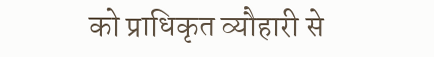को प्राधिकृत व्यौहारी से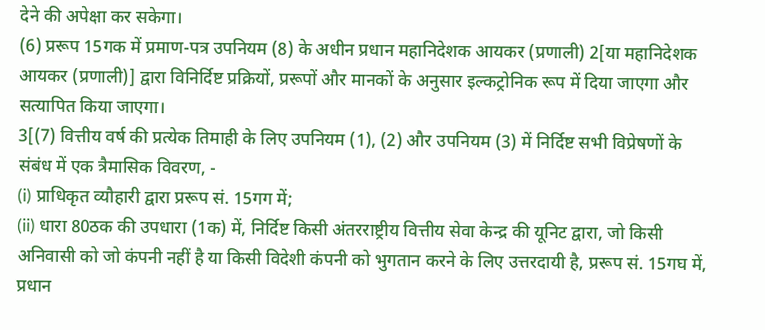देने की अपेक्षा कर सकेगा।
(6) प्ररूप 15गक में प्रमाण-पत्र उपनियम (8) के अधीन प्रधान महानिदेशक आयकर (प्रणाली) 2[या महानिदेशक आयकर (प्रणाली)] द्वारा विनिर्दिष्ट प्रक्रियों, प्ररूपों और मानकों के अनुसार इल्कट्रोनिक रूप में दिया जाएगा और सत्यापित किया जाएगा।
3[(7) वित्तीय वर्ष की प्रत्येक तिमाही के लिए उपनियम (1), (2) और उपनियम (3) में निर्दिष्ट सभी विप्रेषणों के संबंध में एक त्रैमासिक विवरण, -
(i) प्राधिकृत व्यौहारी द्वारा प्ररूप सं. 15गग में;
(ii) धारा 80ठक की उपधारा (1क) में, निर्दिष्ट किसी अंतरराष्ट्रीय वित्तीय सेवा केन्द्र की यूनिट द्वारा, जो किसी अनिवासी को जो कंपनी नहीं है या किसी विदेशी कंपनी को भुगतान करने के लिए उत्तरदायी है, प्ररूप सं. 15गघ में,
प्रधान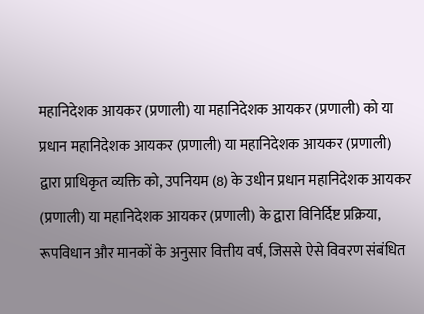महानिदेशक आयकर (प्रणाली) या महानिदेशक आयकर (प्रणाली) को या प्रधान महानिदेशक आयकर (प्रणाली) या महानिदेशक आयकर (प्रणाली) द्वारा प्राधिकृत व्यक्ति को, उपनियम (8) के उधीन प्रधान महानिदेशक आयकर (प्रणाली) या महानिदेशक आयकर (प्रणाली) के द्वारा विनिर्दिष्ट प्रक्रिया, रूपविधान और मानकों के अनुसार वित्तीय वर्ष, जिससे ऐसे विवरण संबंधित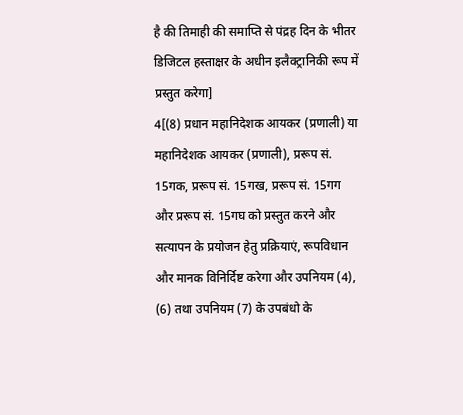है की तिमाही की समाप्ति से पंद्रह दिन के भीतर डिजिटल हस्ताक्षर के अधीन इलैक्ट्रानिकी रूप में प्रस्तुत करेगा]
4[(8) प्रधान महानिदेशक आयकर (प्रणाली) या महानिदेशक आयकर (प्रणाली), प्ररूप सं. 15गक, प्ररूप सं. 15गख, प्ररूप सं. 15गग और प्ररूप सं. 15गघ को प्रस्तुत करने और सत्यापन के प्रयोजन हेतु प्रक्रियाएं, रूपविधान और मानक विनिर्दिष्ट करेगा और उपनियम (4), (6) तथा उपनियम (7) के उपबंधो के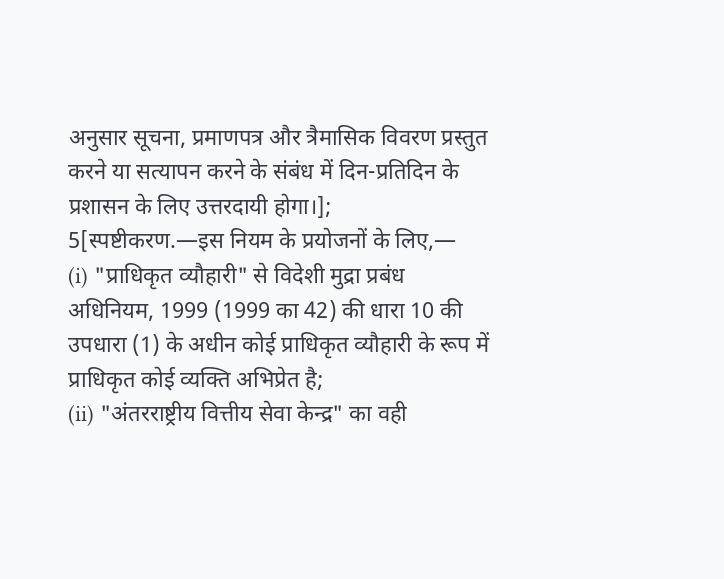अनुसार सूचना, प्रमाणपत्र और त्रैमासिक विवरण प्रस्तुत करने या सत्यापन करने के संबंध में दिन-प्रतिदिन के प्रशासन के लिए उत्तरदायी होगा।];
5[स्पष्टीकरण.—इस नियम के प्रयोजनों के लिए,—
(i) "प्राधिकृत व्यौहारी" से विदेशी मुद्रा प्रबंध अधिनियम, 1999 (1999 का 42) की धारा 10 की उपधारा (1) के अधीन कोई प्राधिकृत व्यौहारी के रूप में प्राधिकृत कोई व्यक्ति अभिप्रेत है;
(ii) "अंतरराष्ट्रीय वित्तीय सेवा केन्द्र" का वही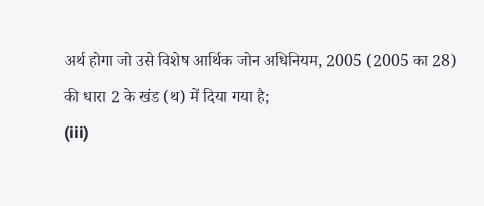अर्थ होगा जो उसे विशेष आर्थिक जोन अधिनियम, 2005 (2005 का 28) की धारा 2 के खंड (थ) में दिया गया है;
(iii)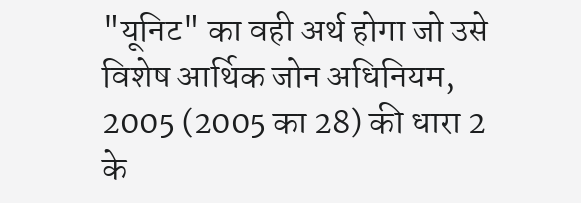"यूनिट" का वही अर्थ होगा जो उसे विशेष आर्थिक जोन अधिनियम, 2005 (2005 का 28) की धारा 2 के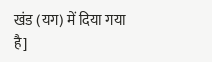खंड (यग) में दिया गया है]